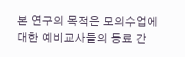본 연구의 목적은 모의수업에 대한 예비교사들의 동료 간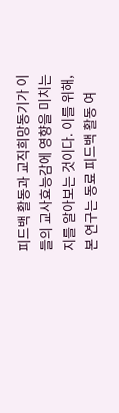피드백 활동과 교직희망동기가 이들의 교사효능감에 영향을 미치는지를 알아보는 것이다. 이를 위해, 본 연구는 동료 피드백 활동 여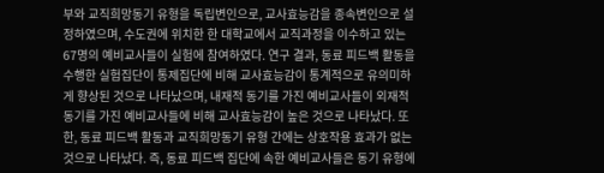부와 교직희망동기 유형을 독립변인으로, 교사효능감을 종속변인으로 설정하였으며, 수도권에 위치한 한 대학교에서 교직과정을 이수하고 있는 67명의 예비교사들이 실험에 참여하였다. 연구 결과, 동료 피드백 활동을 수행한 실험집단이 통제집단에 비해 교사효능감이 통계적으로 유의미하게 향상된 것으로 나타났으며, 내재적 동기를 가진 예비교사들이 외재적 동기를 가진 예비교사들에 비해 교사효능감이 높은 것으로 나타났다. 또한, 동료 피드백 활동과 교직희망동기 유형 간에는 상호작용 효과가 없는 것으로 나타났다. 즉, 동료 피드백 집단에 속한 예비교사들은 동기 유형에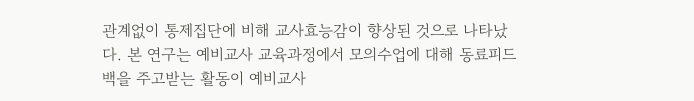관계없이 통제집단에 비해 교사효능감이 향상된 것으로 나타났다. 본 연구는 예비교사 교육과정에서 모의수업에 대해 동료피드백을 주고받는 활동이 예비교사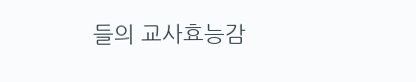들의 교사효능감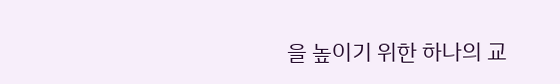을 높이기 위한 하나의 교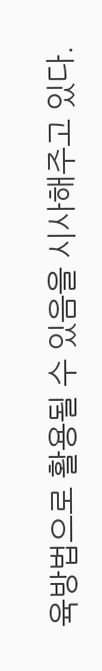육방법으로 활용될 수 있음을 시사해주고 있다.